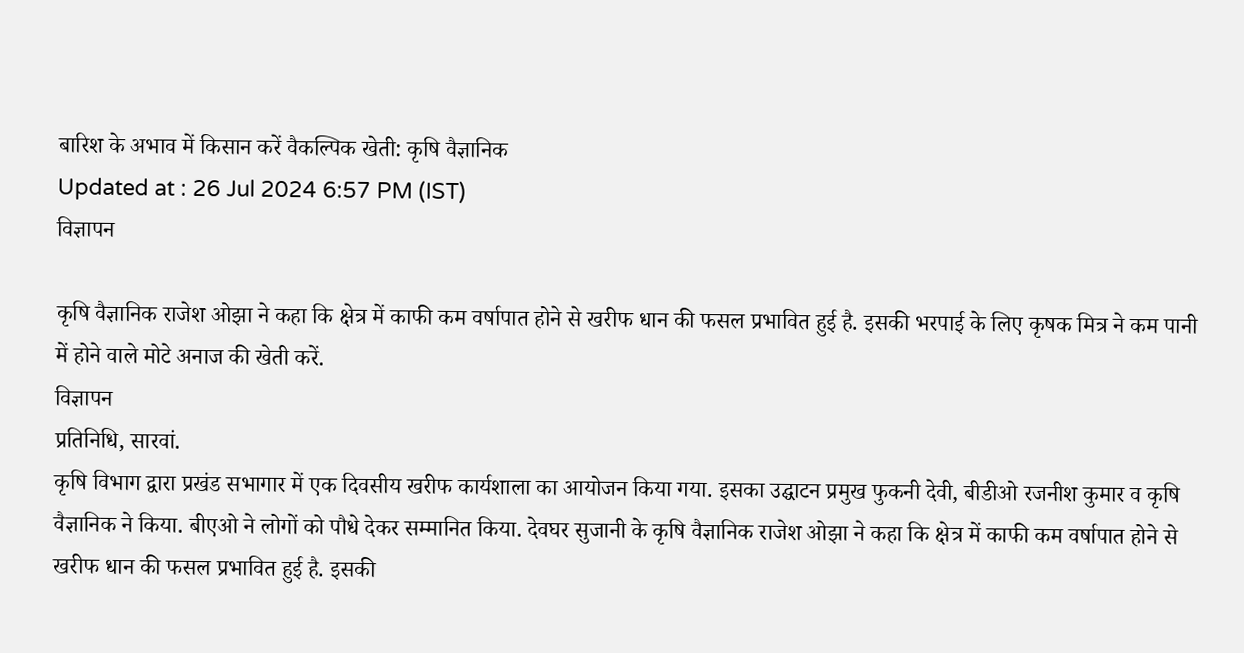बारिश के अभाव में किसान करें वैकल्पिक खेती: कृषि वैज्ञानिक
Updated at : 26 Jul 2024 6:57 PM (IST)
विज्ञापन

कृषि वैज्ञानिक राजेश ओझा ने कहा कि क्षेत्र में काफी कम वर्षापात होने से खरीफ धान की फसल प्रभावित हुई है. इसकी भरपाई के लिए कृषक मित्र ने कम पानी में होने वाले मोटे अनाज की खेती करें.
विज्ञापन
प्रतिनिधि, सारवां.
कृषि विभाग द्वारा प्रखंड सभागार में एक दिवसीय खरीफ कार्यशाला का आयोजन किया गया. इसका उद्घाटन प्रमुख फुकनी देवी, बीडीओ रजनीश कुमार व कृषि वैज्ञानिक ने किया. बीएओ ने लोगों को पौधे देकर सम्मानित किया. देवघर सुजानी के कृषि वैज्ञानिक राजेश ओझा ने कहा कि क्षेत्र में काफी कम वर्षापात होने से खरीफ धान की फसल प्रभावित हुई है. इसकी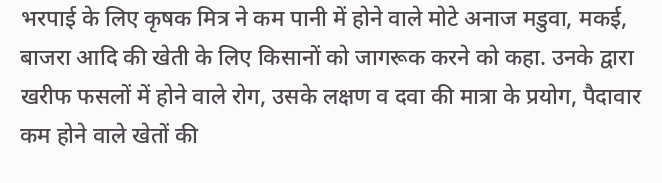भरपाई के लिए कृषक मित्र ने कम पानी में होने वाले मोटे अनाज मडुवा, मकई, बाजरा आदि की खेती के लिए किसानों को जागरूक करने को कहा. उनके द्वारा खरीफ फसलों में होने वाले रोग, उसके लक्षण व दवा की मात्रा के प्रयोग, पैदावार कम होने वाले खेतों की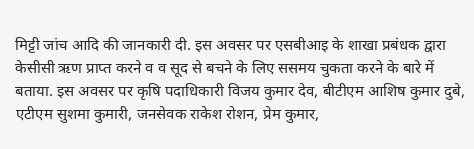मिट्टी जांच आदि की जानकारी दी. इस अवसर पर एसबीआइ के शाखा प्रबंधक द्वारा केसीसी ऋण प्राप्त करने व व सूद से बचने के लिए ससमय चुकता करने के बारे में बताया. इस अवसर पर कृषि पदाधिकारी विजय कुमार देव, बीटीएम आशिष कुमार दुबे, एटीएम सुशमा कुमारी, जनसेवक राकेश रोशन, प्रेम कुमार,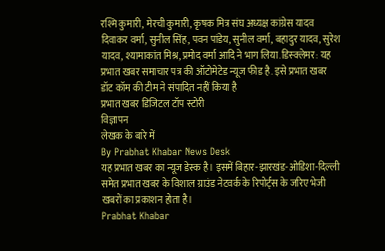रश्मि कुमारी, मेरची कुमारी, कृषक मित्र संघ अध्यक्ष कांग्रेस यादव दिवाकर वर्मा, सुनील सिंह, पवन पांडेय, सुनील वर्मा, बहादुर यादव, सुरेश यादव, श्यामाकांत मिश्र, प्रमोद वर्मा आदि ने भाग लिया.डिस्क्लेमर: यह प्रभात खबर समाचार पत्र की ऑटोमेटेड न्यूज फीड है. इसे प्रभात खबर डॉट कॉम की टीम ने संपादित नहीं किया है
प्रभात खबर डिजिटल टॉप स्टोरी
विज्ञापन
लेखक के बारे में
By Prabhat Khabar News Desk
यह प्रभात खबर का न्यूज डेस्क है। इसमें बिहार-झारखंड-ओडिशा-दिल्ली समेत प्रभात खबर के विशाल ग्राउंड नेटवर्क के रिपोर्ट्स के जरिए भेजी खबरों का प्रकाशन होता है।
Prabhat Khabar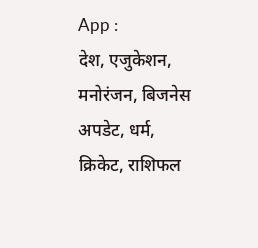App :
देश, एजुकेशन, मनोरंजन, बिजनेस अपडेट, धर्म, क्रिकेट, राशिफल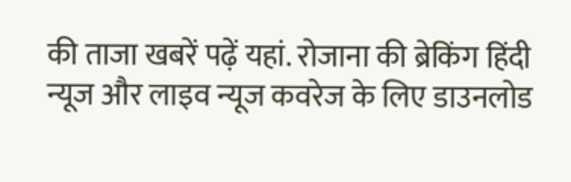की ताजा खबरें पढ़ें यहां. रोजाना की ब्रेकिंग हिंदी न्यूज और लाइव न्यूज कवरेज के लिए डाउनलोड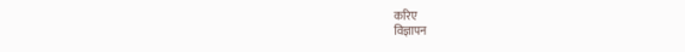करिए
विज्ञापन